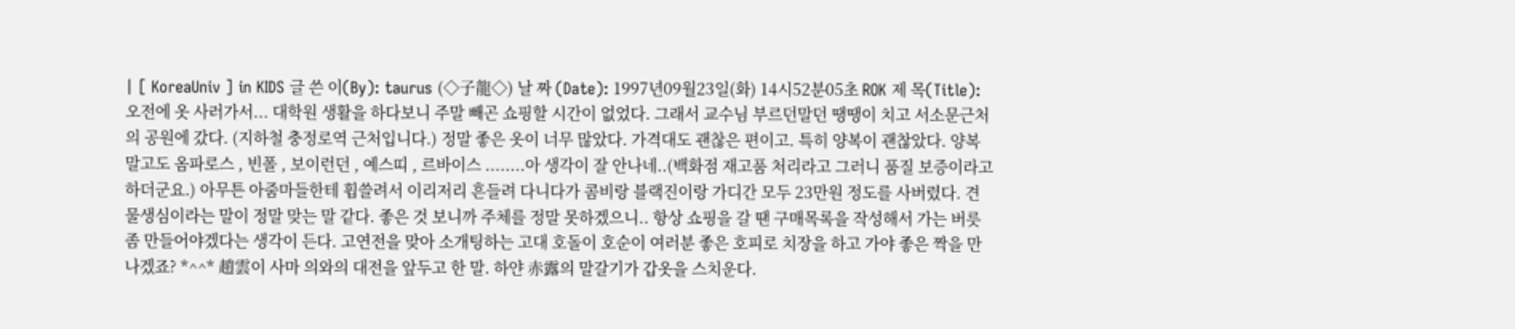| [ KoreaUniv ] in KIDS 글 쓴 이(By): taurus (◇子龍◇) 날 짜 (Date): 1997년09월23일(화) 14시52분05초 ROK 제 목(Title): 오전에 옷 사러가서... 대학원 생활을 하다보니 주말 빼곤 쇼핑할 시간이 없었다. 그래서 교수님 부르던말던 땡땡이 치고 서소문근처의 공원에 갔다. (지하철 충정로역 근처입니다.) 정말 좋은 옷이 너무 많았다. 가격대도 괜찮은 편이고. 특히 양복이 괜찮았다. 양복 말고도 옴파로스 , 빈폴 , 보이런던 , 예스띠 , 르바이스 ........아 생각이 잘 안나네..(백화점 재고품 처리라고 그러니 품질 보증이라고 하더군요.) 아무튼 아줌마들한테 휩쓸려서 이리저리 흔들려 다니다가 콤비랑 블랙진이랑 가디간 모두 23만원 정도를 사버렸다. 견물생심이라는 말이 정말 맞는 말 같다. 좋은 것 보니까 주체를 정말 못하겠으니.. 항상 쇼핑을 갈 땐 구매목록을 작성해서 가는 버릇 좀 만들어야겠다는 생각이 든다. 고연전을 맞아 소개팅하는 고대 호돌이 호순이 여러분 좋은 호피로 치장을 하고 가야 좋은 짝을 만나겠죠? *^^* 趙雲이 사마 의와의 대전을 앞두고 한 말. 하얀 赤露의 말갈기가 갑옷을 스치운다.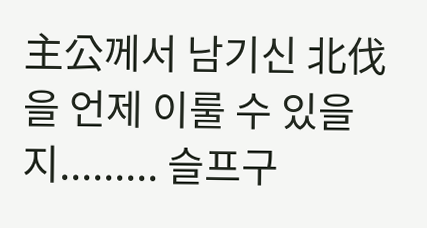主公께서 남기신 北伐을 언제 이룰 수 있을지......... 슬프구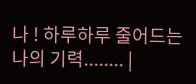나 ! 하루하루 줄어드는 나의 기력........ |